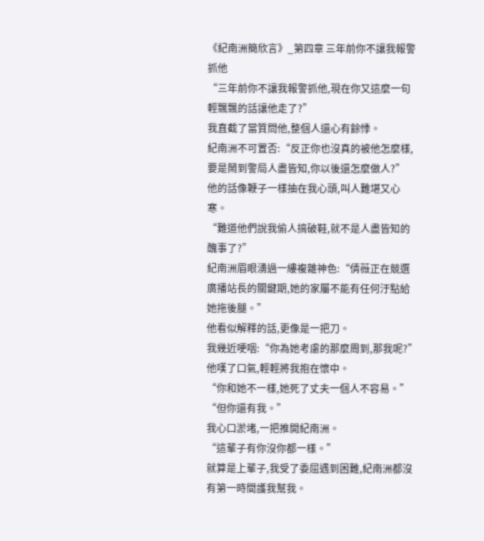《紀南洲簡欣言》_第四章 三年前你不讓我報警抓他
“三年前你不讓我報警抓他,現在你又這麼一句輕飄飄的話讓他走了?”
我直截了當質問他,整個人還心有餘悸。
紀南洲不可置否:“反正你也沒真的被他怎麼樣,要是鬧到警局人盡皆知,你以後還怎麼做人?”
他的話像鞭子一樣抽在我心頭,叫人難堪又心寒。
“難道他們說我偷人搞破鞋,就不是人盡皆知的醜事了?”
紀南洲眉眼湧過一縷複雜神色:“倩薇正在競選廣播站長的關鍵期,她的家屬不能有任何汙點給她拖後腿。”
他看似解釋的話,更像是一把刀。
我幾近哽咽:“你為她考慮的那麼周到,那我呢?”
他嘆了口氣,輕輕將我抱在懷中。
“你和她不一樣,她死了丈夫一個人不容易。”
“但你還有我。”
我心口淤堵,一把推開紀南洲。
“這輩子有你沒你都一樣。”
就算是上輩子,我受了委屈遇到困難,紀南洲都沒有第一時間護我幫我。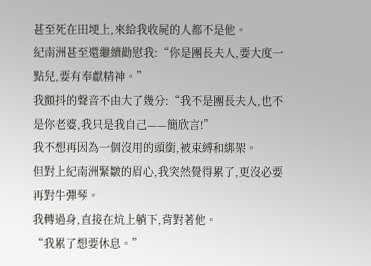甚至死在田埂上,來給我收屍的人都不是他。
紀南洲甚至還繼續勸慰我:“你是團長夫人,要大度一點兒,要有奉獻精神。”
我顫抖的聲音不由大了幾分:“我不是團長夫人,也不是你老婆,我只是我自己——簡欣言!”
我不想再因為一個沒用的頭銜,被束縛和綁架。
但對上紀南洲緊皺的眉心,我突然覺得累了,更沒必要再對牛彈琴。
我轉過身,直接在炕上躺下,背對著他。
“我累了想要休息。”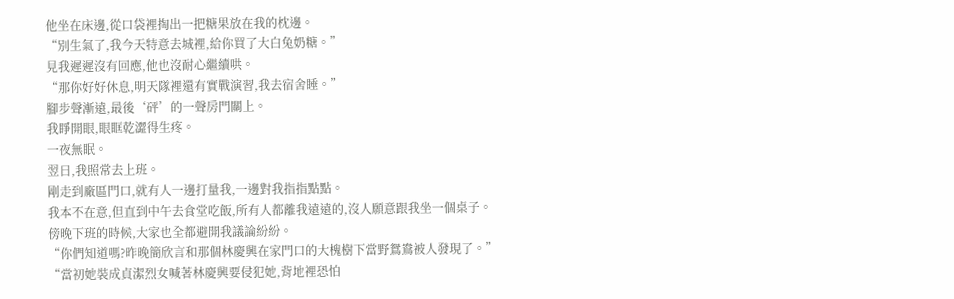他坐在床邊,從口袋裡掏出一把糖果放在我的枕邊。
“別生氣了,我今天特意去城裡,給你買了大白兔奶糖。”
見我遲遲沒有回應,他也沒耐心繼續哄。
“那你好好休息,明天隊裡還有實戰演習,我去宿舍睡。”
腳步聲漸遠,最後‘砰’的一聲房門關上。
我睜開眼,眼眶乾澀得生疼。
一夜無眠。
翌日,我照常去上班。
剛走到廠區門口,就有人一邊打量我,一邊對我指指點點。
我本不在意,但直到中午去食堂吃飯,所有人都離我遠遠的,沒人願意跟我坐一個桌子。
傍晚下班的時候,大家也全都避開我議論紛紛。
“你們知道嗎?昨晚簡欣言和那個林慶興在家門口的大槐樹下當野鴛鴦被人發現了。”
“當初她裝成貞潔烈女喊著林慶興要侵犯她,背地裡恐怕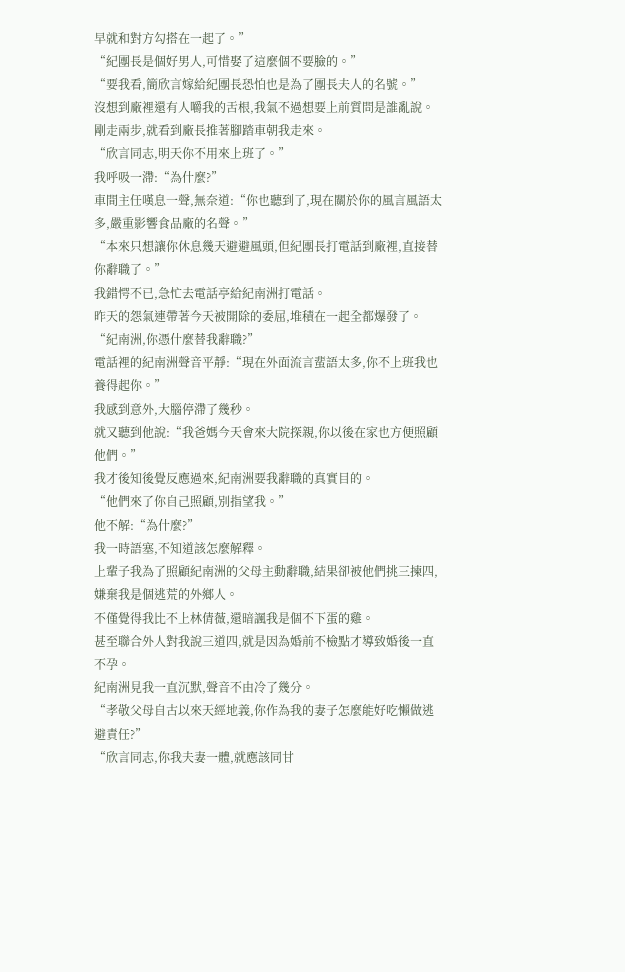早就和對方勾搭在一起了。”
“紀團長是個好男人,可惜娶了這麼個不要臉的。”
“要我看,簡欣言嫁給紀團長恐怕也是為了團長夫人的名號。”
沒想到廠裡還有人嚼我的舌根,我氣不過想要上前質問是誰亂說。
剛走兩步,就看到廠長推著腳踏車朝我走來。
“欣言同志,明天你不用來上班了。”
我呼吸一滯:“為什麼?”
車間主任嘆息一聲,無奈道:“你也聽到了,現在關於你的風言風語太多,嚴重影響食品廠的名聲。”
“本來只想讓你休息幾天避避風頭,但紀團長打電話到廠裡,直接替你辭職了。”
我錯愕不已,急忙去電話亭給紀南洲打電話。
昨天的怨氣連帶著今天被開除的委屈,堆積在一起全都爆發了。
“紀南洲,你憑什麼替我辭職?”
電話裡的紀南洲聲音平靜:“現在外面流言蜚語太多,你不上班我也養得起你。”
我感到意外,大腦停滯了幾秒。
就又聽到他說:“我爸媽今天會來大院探親,你以後在家也方便照顧他們。”
我才後知後覺反應過來,紀南洲要我辭職的真實目的。
“他們來了你自己照顧,別指望我。”
他不解:“為什麼?”
我一時語塞,不知道該怎麼解釋。
上輩子我為了照顧紀南洲的父母主動辭職,結果卻被他們挑三揀四,嫌棄我是個逃荒的外鄉人。
不僅覺得我比不上林倩薇,還暗諷我是個不下蛋的雞。
甚至聯合外人對我說三道四,就是因為婚前不檢點才導致婚後一直不孕。
紀南洲見我一直沉默,聲音不由冷了幾分。
“孝敬父母自古以來天經地義,你作為我的妻子怎麼能好吃懶做逃避責任?”
“欣言同志,你我夫妻一體,就應該同甘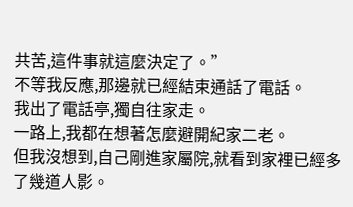共苦,這件事就這麼決定了。”
不等我反應,那邊就已經結束通話了電話。
我出了電話亭,獨自往家走。
一路上,我都在想著怎麼避開紀家二老。
但我沒想到,自己剛進家屬院,就看到家裡已經多了幾道人影。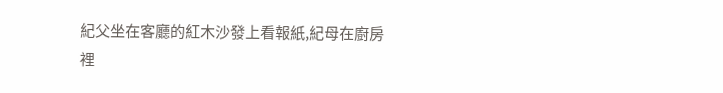紀父坐在客廳的紅木沙發上看報紙,紀母在廚房裡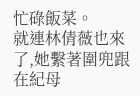忙碌飯菜。
就連林倩薇也來了,她繫著圍兜跟在紀母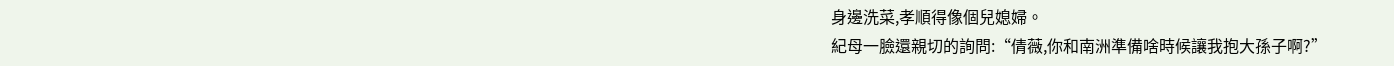身邊洗菜,孝順得像個兒媳婦。
紀母一臉還親切的詢問:“倩薇,你和南洲準備啥時候讓我抱大孫子啊?”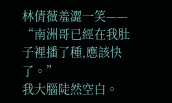林倩薇羞澀一笑——
“南洲哥已經在我肚子裡播了種,應該快了。”
我大腦陡然空白。